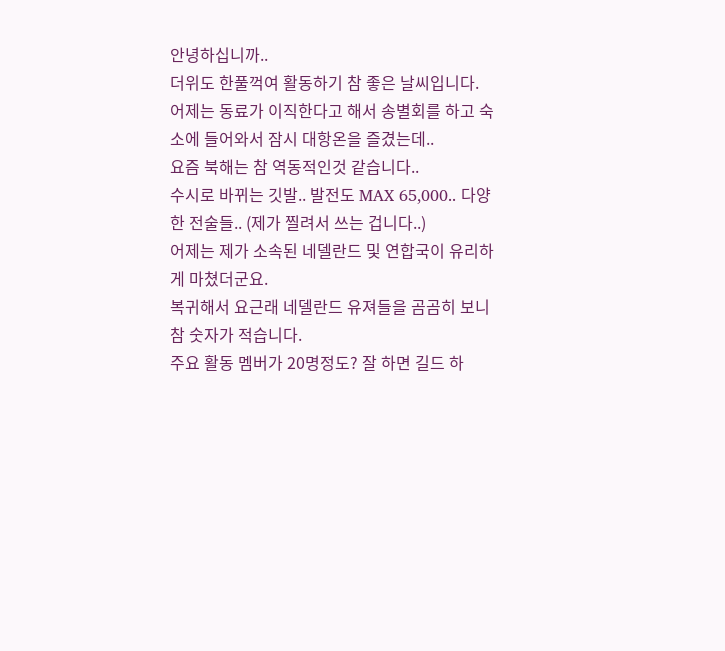안녕하십니까..
더위도 한풀꺽여 활동하기 참 좋은 날씨입니다.
어제는 동료가 이직한다고 해서 송별회를 하고 숙소에 들어와서 잠시 대항온을 즐겼는데..
요즘 북해는 참 역동적인것 같습니다..
수시로 바뀌는 깃발.. 발전도 MAX 65,000.. 다양한 전술들.. (제가 찔려서 쓰는 겁니다..)
어제는 제가 소속된 네델란드 및 연합국이 유리하게 마쳤더군요.
복귀해서 요근래 네델란드 유져들을 곰곰히 보니 참 숫자가 적습니다.
주요 활동 멤버가 20명정도? 잘 하면 길드 하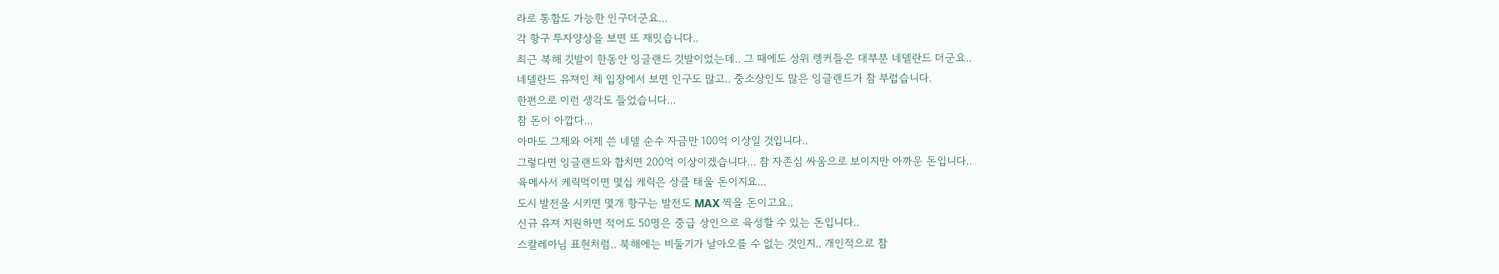라로 통합도 가능한 인구더군요...
각 항구 투자양상을 보면 또 재밋습니다..
최근 북해 깃발이 한동안 잉글랜드 깃발이었는데.. 그 때에도 상위 렝커들은 대부분 네델란드 더군요..
네델란드 유져인 제 입장에서 보면 인구도 많고.. 중소상인도 많은 잉글랜드가 참 부럽습니다.
한편으로 이런 생각도 들었습니다...
참 돈이 아깝다...
아마도 그제와 어제 쓴 네델 순수 자금만 100억 이상일 것입니다..
그렇다면 잉글랜드와 합치면 200억 이상이겠습니다... 참 자존심 싸움으로 보이지만 아까운 돈입니다..
육메사서 케릭먹이면 몇십 케릭은 상클 태울 돈이지요...
도시 발전을 시키면 몇개 항구는 발전도 MAX 찍을 돈이고요..
신규 유져 지원하면 적어도 50명은 중급 상인으로 육성할 수 있는 돈입니다..
스칼레아님 표현처럼.. 북해에는 비둘기가 날아오를 수 없는 것인지.. 개인적으로 참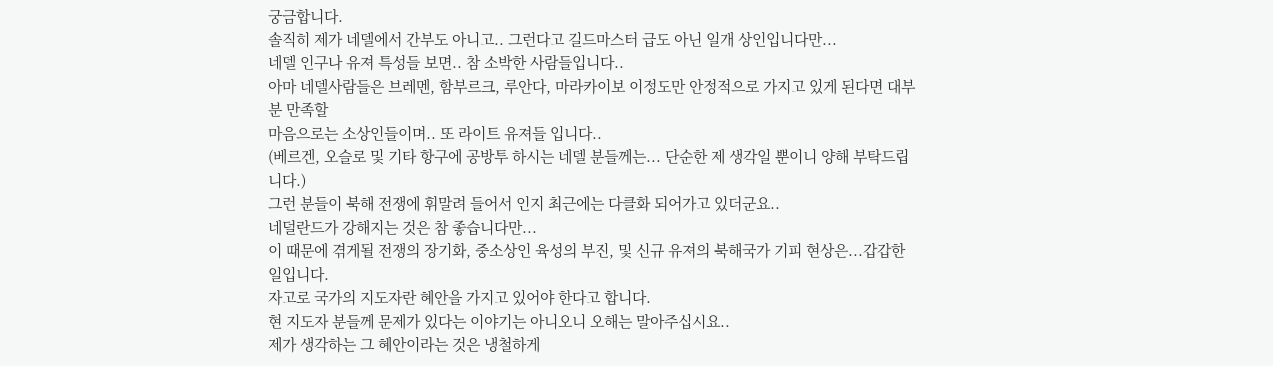궁금합니다.
솔직히 제가 네델에서 간부도 아니고.. 그런다고 길드마스터 급도 아닌 일개 상인입니다만...
네델 인구나 유져 특성들 보면.. 참 소박한 사람들입니다..
아마 네델사람들은 브레멘, 함부르크, 루안다, 마라카이보 이정도만 안정적으로 가지고 있게 된다면 대부분 만족할
마음으로는 소상인들이며.. 또 라이트 유져들 입니다..
(베르겐, 오슬로 및 기타 항구에 공방투 하시는 네델 분들께는... 단순한 제 생각일 뿐이니 양해 부탁드립니다.)
그런 분들이 북해 전쟁에 휘말려 들어서 인지 최근에는 다클화 되어가고 있더군요..
네덜란드가 강해지는 것은 참 좋습니다만...
이 때문에 겪게될 전쟁의 장기화, 중소상인 육성의 부진, 및 신규 유져의 북해국가 기피 현상은...갑갑한 일입니다.
자고로 국가의 지도자란 혜안을 가지고 있어야 한다고 합니다.
현 지도자 분들께 문제가 있다는 이야기는 아니오니 오해는 말아주십시요..
제가 생각하는 그 혜안이라는 것은 냉철하게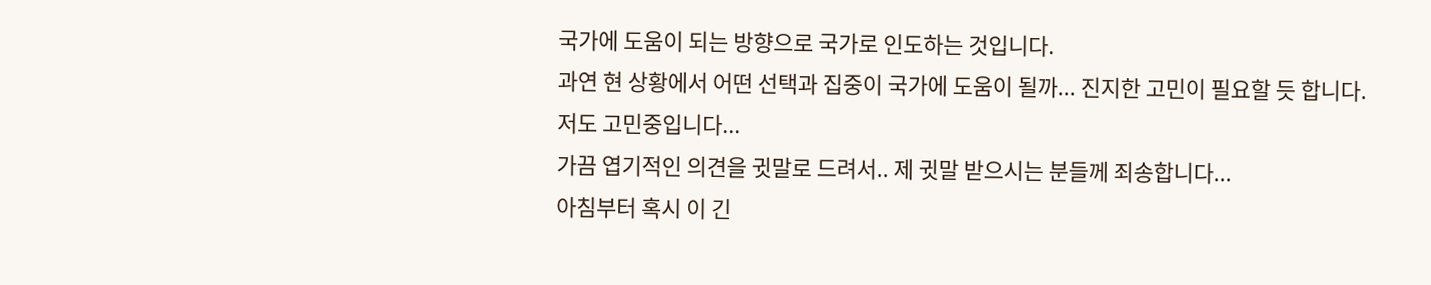국가에 도움이 되는 방향으로 국가로 인도하는 것입니다.
과연 현 상황에서 어떤 선택과 집중이 국가에 도움이 될까... 진지한 고민이 필요할 듯 합니다.
저도 고민중입니다...
가끔 엽기적인 의견을 귓말로 드려서.. 제 귓말 받으시는 분들께 죄송합니다...
아침부터 혹시 이 긴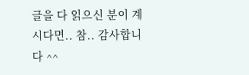글을 다 읽으신 분이 계시다면.. 참.. 감사합니다 ^^